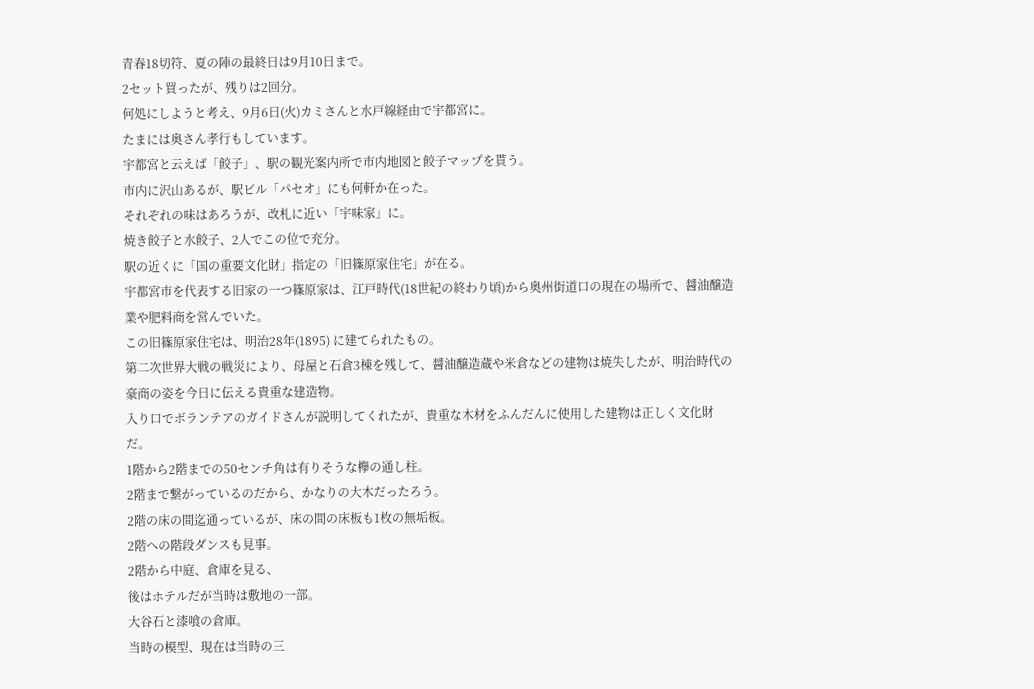青春18切符、夏の陣の最終日は9月10日まで。
2セット買ったが、残りは2回分。
何処にしようと考え、9月6日(火)カミさんと水戸線経由で宇都宮に。
たまには奥さん孝行もしています。
宇都宮と云えば「餃子」、駅の観光案内所で市内地図と餃子マップを貰う。
市内に沢山あるが、駅ビル「パセオ」にも何軒か在った。
それぞれの味はあろうが、改札に近い「宇味家」に。
焼き餃子と水餃子、2人でこの位で充分。
駅の近くに「国の重要文化財」指定の「旧篠原家住宅」が在る。
宇都宮市を代表する旧家の一つ篠原家は、江戸時代(18世紀の終わり頃)から奥州街道口の現在の場所で、醤油醸造業や肥料商を営んでいた。
この旧篠原家住宅は、明治28年(1895) に建てられたもの。
第二次世界大戦の戦災により、母屋と石倉3棟を残して、醤油醸造蔵や米倉などの建物は焼失したが、明治時代の豪商の姿を今日に伝える貴重な建造物。
入り口でボランテアのガイドさんが説明してくれたが、貴重な木材をふんだんに使用した建物は正しく文化財だ。
1階から2階までの50センチ角は有りそうな欅の通し柱。
2階まで繋がっているのだから、かなりの大木だったろう。
2階の床の間迄通っているが、床の間の床板も1枚の無垢板。
2階への階段ダンスも見事。
2階から中庭、倉庫を見る、
後はホテルだが当時は敷地の一部。
大谷石と漆喰の倉庫。
当時の模型、現在は当時の三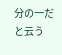分の一だと云う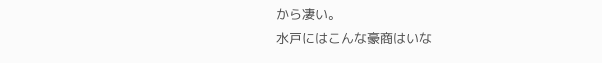から凄い。
水戸にはこんな豪商はいな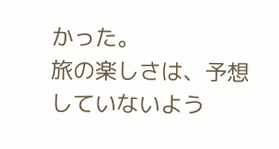かった。
旅の楽しさは、予想していないよう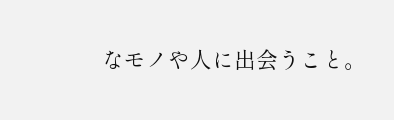なモノや人に出会うこと。